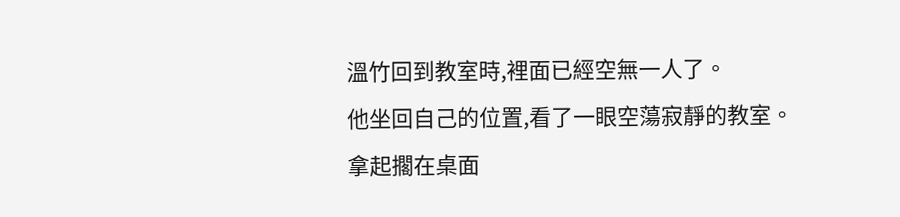溫竹回到教室時,裡面已經空無一人了。
他坐回自己的位置,看了一眼空蕩寂靜的教室。
拿起擱在桌面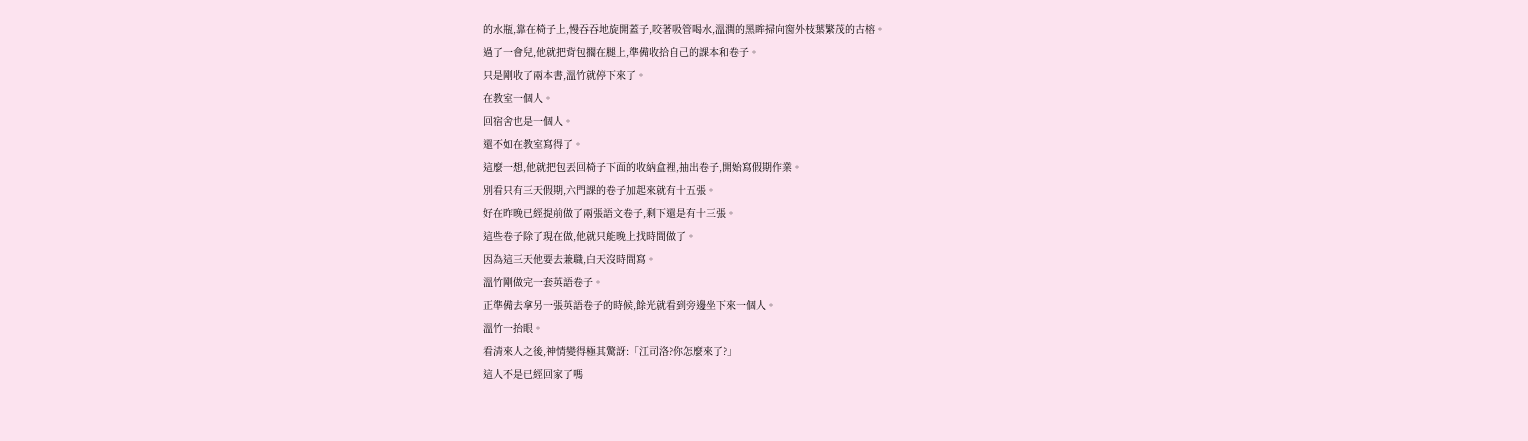的水瓶,靠在椅子上,慢吞吞地旋開蓋子,咬著吸管喝水,溫潤的黑眸掃向窗外枝葉繁茂的古榕。
過了一會兒,他就把背包擱在腿上,準備收拾自己的課本和卷子。
只是剛收了兩本書,溫竹就停下來了。
在教室一個人。
回宿舍也是一個人。
還不如在教室寫得了。
這麼一想,他就把包丟回椅子下面的收納盒裡,抽出卷子,開始寫假期作業。
別看只有三天假期,六門課的卷子加起來就有十五張。
好在昨晚已經提前做了兩張語文卷子,剩下還是有十三張。
這些卷子除了現在做,他就只能晚上找時間做了。
因為這三天他要去兼職,白天沒時間寫。
溫竹剛做完一套英語卷子。
正準備去拿另一張英語卷子的時候,餘光就看到旁邊坐下來一個人。
溫竹一抬眼。
看清來人之後,神情變得極其驚訝:「江司洛?你怎麼來了?」
這人不是已經回家了嗎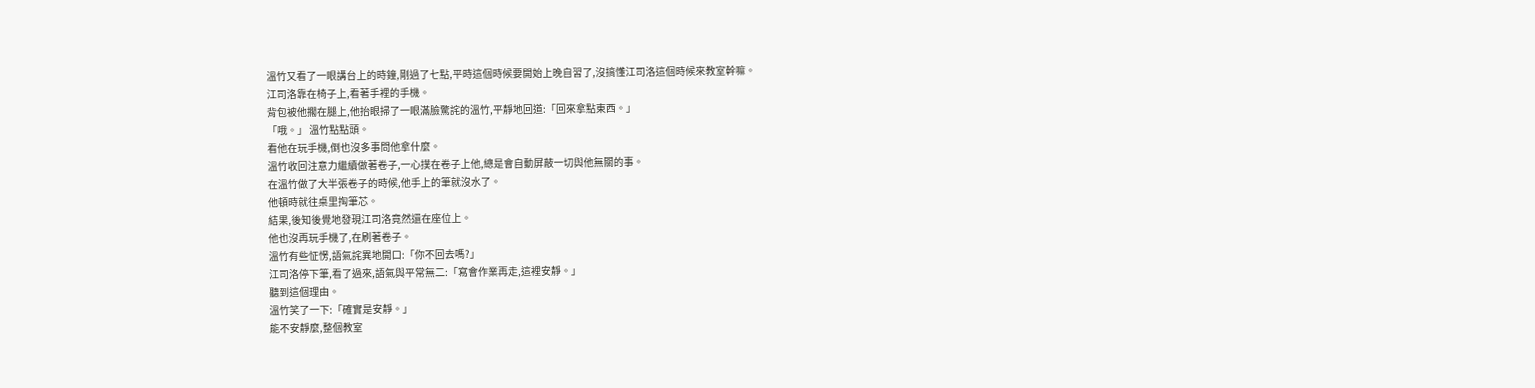溫竹又看了一眼講台上的時鐘,剛過了七點,平時這個時候要開始上晚自習了,沒搞懂江司洛這個時候來教室幹嘛。
江司洛靠在椅子上,看著手裡的手機。
背包被他擱在腿上,他抬眼掃了一眼滿臉驚詫的溫竹,平靜地回道:「回來拿點東西。」
「哦。」 溫竹點點頭。
看他在玩手機,倒也沒多事問他拿什麼。
溫竹收回注意力繼續做著卷子,一心撲在卷子上他,總是會自動屏蔽一切與他無關的事。
在溫竹做了大半張卷子的時候,他手上的筆就沒水了。
他頓時就往桌里掏筆芯。
結果,後知後覺地發現江司洛竟然還在座位上。
他也沒再玩手機了,在刷著卷子。
溫竹有些怔愣,語氣詫異地開口:「你不回去嗎?」
江司洛停下筆,看了過來,語氣與平常無二:「寫會作業再走,這裡安靜。」
聽到這個理由。
溫竹笑了一下:「確實是安靜。」
能不安靜麼,整個教室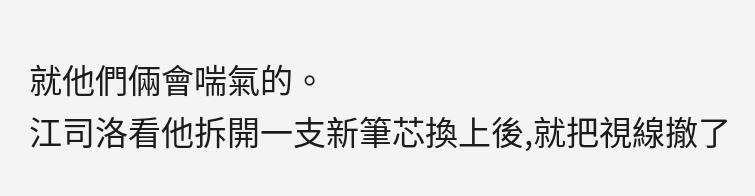就他們倆會喘氣的。
江司洛看他拆開一支新筆芯換上後,就把視線撤了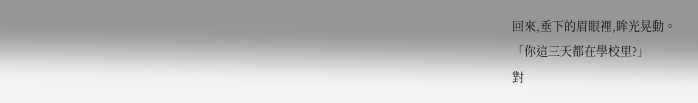回來,垂下的眉眼裡,眸光晃動。
「你這三天都在學校里?」
對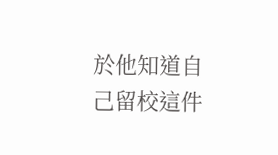於他知道自己留校這件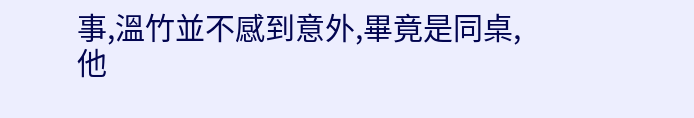事,溫竹並不感到意外,畢竟是同桌,他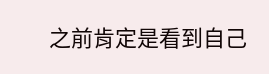之前肯定是看到自己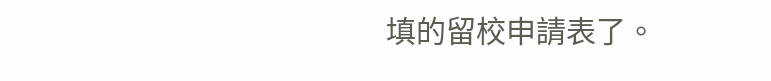填的留校申請表了。